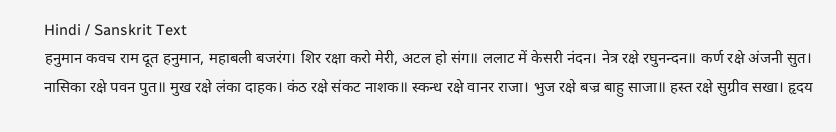Hindi / Sanskrit Text
हनुमान कवच राम दूत हनुमान, महाबली बजरंग। शिर रक्षा करो मेरी, अटल हो संग॥ ललाट में केसरी नंदन। नेत्र रक्षे रघुनन्दन॥ कर्ण रक्षे अंजनी सुत। नासिका रक्षे पवन पुत॥ मुख रक्षे लंका दाहक। कंठ रक्षे संकट नाशक॥ स्कन्ध रक्षे वानर राजा। भुज रक्षे बज्र बाहु साजा॥ हस्त रक्षे सुग्रीव सखा। हृदय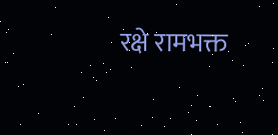रक्षे रामभक्त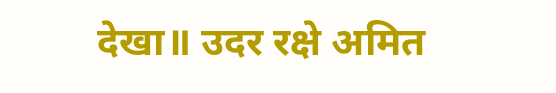देखा॥ उदर रक्षे अमित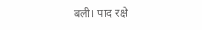बली। पाद रक्षे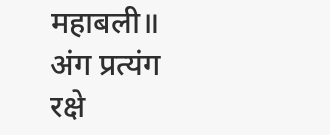महाबली॥ अंग प्रत्यंग रक्षे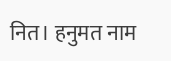नित। हनुमत नाम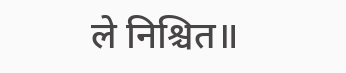ले निश्चित॥